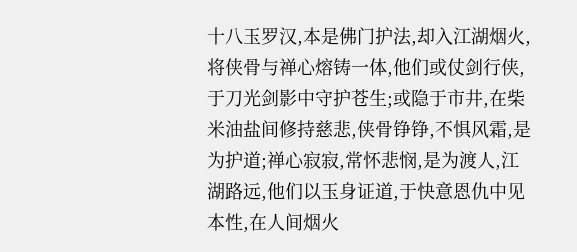十八玉罗汉,本是佛门护法,却入江湖烟火,将侠骨与禅心熔铸一体,他们或仗剑行侠,于刀光剑影中守护苍生;或隐于市井,在柴米油盐间修持慈悲,侠骨铮铮,不惧风霜,是为护道;禅心寂寂,常怀悲悯,是为渡人,江湖路远,他们以玉身证道,于快意恩仇中见本性,在人间烟火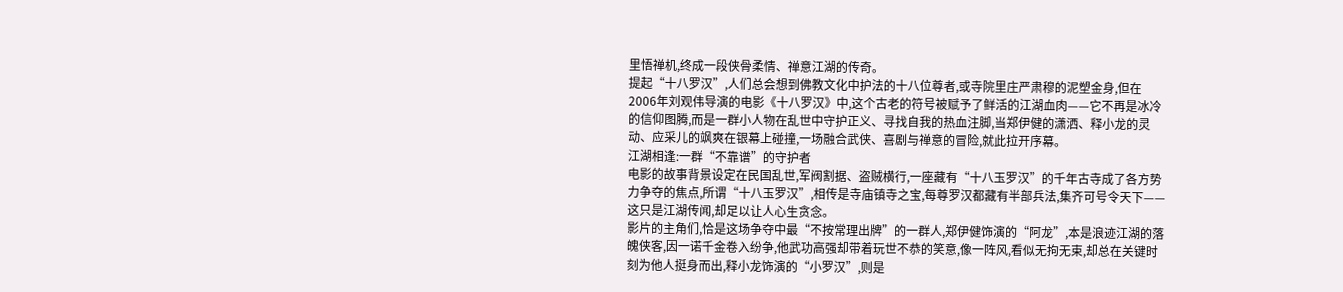里悟禅机,终成一段侠骨柔情、禅意江湖的传奇。
提起“十八罗汉”,人们总会想到佛教文化中护法的十八位尊者,或寺院里庄严肃穆的泥塑金身,但在2006年刘观伟导演的电影《十八罗汉》中,这个古老的符号被赋予了鲜活的江湖血肉——它不再是冰冷的信仰图腾,而是一群小人物在乱世中守护正义、寻找自我的热血注脚,当郑伊健的潇洒、释小龙的灵动、应采儿的飒爽在银幕上碰撞,一场融合武侠、喜剧与禅意的冒险,就此拉开序幕。
江湖相逢:一群“不靠谱”的守护者
电影的故事背景设定在民国乱世,军阀割据、盗贼横行,一座藏有“十八玉罗汉”的千年古寺成了各方势力争夺的焦点,所谓“十八玉罗汉”,相传是寺庙镇寺之宝,每尊罗汉都藏有半部兵法,集齐可号令天下——这只是江湖传闻,却足以让人心生贪念。
影片的主角们,恰是这场争夺中最“不按常理出牌”的一群人,郑伊健饰演的“阿龙”,本是浪迹江湖的落魄侠客,因一诺千金卷入纷争,他武功高强却带着玩世不恭的笑意,像一阵风,看似无拘无束,却总在关键时刻为他人挺身而出,释小龙饰演的“小罗汉”,则是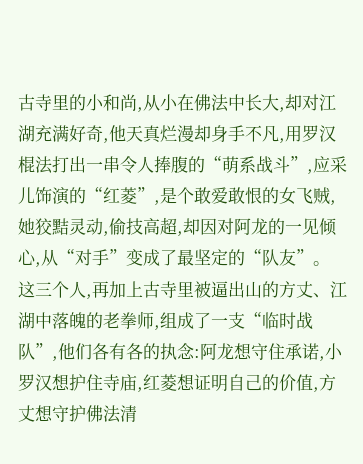古寺里的小和尚,从小在佛法中长大,却对江湖充满好奇,他天真烂漫却身手不凡,用罗汉棍法打出一串令人捧腹的“萌系战斗”,应采儿饰演的“红菱”,是个敢爱敢恨的女飞贼,她狡黠灵动,偷技高超,却因对阿龙的一见倾心,从“对手”变成了最坚定的“队友”。
这三个人,再加上古寺里被逼出山的方丈、江湖中落魄的老拳师,组成了一支“临时战队”,他们各有各的执念:阿龙想守住承诺,小罗汉想护住寺庙,红菱想证明自己的价值,方丈想守护佛法清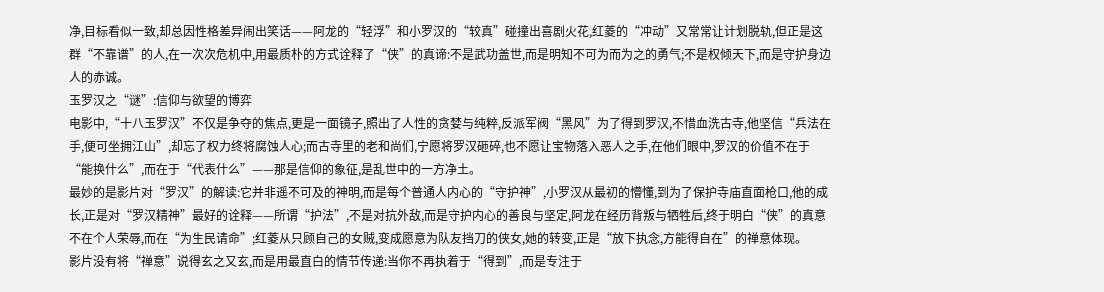净,目标看似一致,却总因性格差异闹出笑话——阿龙的“轻浮”和小罗汉的“较真”碰撞出喜剧火花,红菱的“冲动”又常常让计划脱轨,但正是这群“不靠谱”的人,在一次次危机中,用最质朴的方式诠释了“侠”的真谛:不是武功盖世,而是明知不可为而为之的勇气;不是权倾天下,而是守护身边人的赤诚。
玉罗汉之“谜”:信仰与欲望的博弈
电影中,“十八玉罗汉”不仅是争夺的焦点,更是一面镜子,照出了人性的贪婪与纯粹,反派军阀“黑风”为了得到罗汉,不惜血洗古寺,他坚信“兵法在手,便可坐拥江山”,却忘了权力终将腐蚀人心;而古寺里的老和尚们,宁愿将罗汉砸碎,也不愿让宝物落入恶人之手,在他们眼中,罗汉的价值不在于“能换什么”,而在于“代表什么”——那是信仰的象征,是乱世中的一方净土。
最妙的是影片对“罗汉”的解读:它并非遥不可及的神明,而是每个普通人内心的“守护神”,小罗汉从最初的懵懂,到为了保护寺庙直面枪口,他的成长,正是对“罗汉精神”最好的诠释——所谓“护法”,不是对抗外敌,而是守护内心的善良与坚定,阿龙在经历背叛与牺牲后,终于明白“侠”的真意不在个人荣辱,而在“为生民请命”;红菱从只顾自己的女贼,变成愿意为队友挡刀的侠女,她的转变,正是“放下执念,方能得自在”的禅意体现。
影片没有将“禅意”说得玄之又玄,而是用最直白的情节传递:当你不再执着于“得到”,而是专注于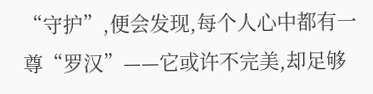“守护”,便会发现,每个人心中都有一尊“罗汉”——它或许不完美,却足够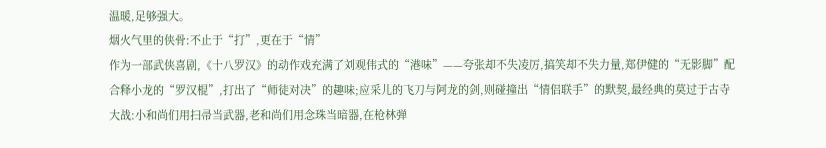温暖,足够强大。
烟火气里的侠骨:不止于“打”,更在于“情”
作为一部武侠喜剧,《十八罗汉》的动作戏充满了刘观伟式的“港味”——夸张却不失凌厉,搞笑却不失力量,郑伊健的“无影脚”配合释小龙的“罗汉棍”,打出了“师徒对决”的趣味;应采儿的飞刀与阿龙的剑,则碰撞出“情侣联手”的默契,最经典的莫过于古寺大战:小和尚们用扫帚当武器,老和尚们用念珠当暗器,在枪林弹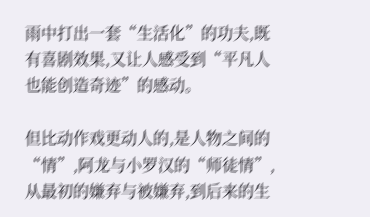雨中打出一套“生活化”的功夫,既有喜剧效果,又让人感受到“平凡人也能创造奇迹”的感动。

但比动作戏更动人的,是人物之间的“情”,阿龙与小罗汉的“师徒情”,从最初的嫌弃与被嫌弃,到后来的生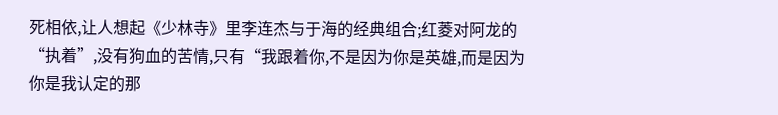死相依,让人想起《少林寺》里李连杰与于海的经典组合;红菱对阿龙的“执着”,没有狗血的苦情,只有“我跟着你,不是因为你是英雄,而是因为你是我认定的那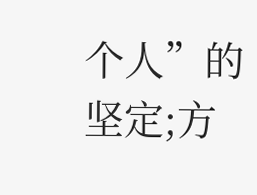个人”的坚定;方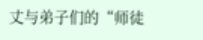丈与弟子们的“师徒